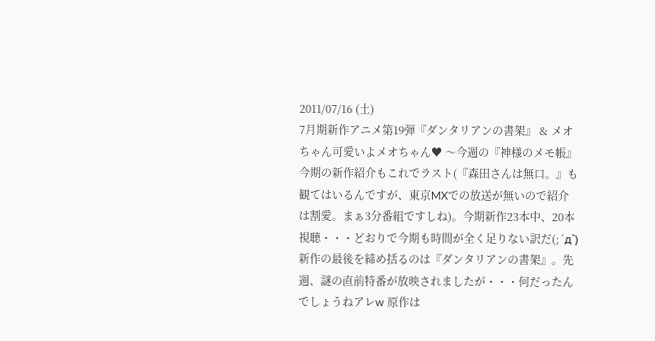2011/07/16 (土)
7月期新作アニメ第19弾『ダンタリアンの書架』 & メオちゃん可愛いよメオちゃん♥ 〜今週の『神様のメモ帳』
今期の新作紹介もこれでラスト(『森田さんは無口。』も観てはいるんですが、東京MXでの放送が無いので紹介は割愛。まぁ3分番組ですしね)。今期新作23本中、20本視聴・・・どおりで今期も時間が全く足りない訳だ(;´д`)
新作の最後を締め括るのは『ダンタリアンの書架』。先週、謎の直前特番が放映されましたが・・・何だったんでしょうねアレw 原作は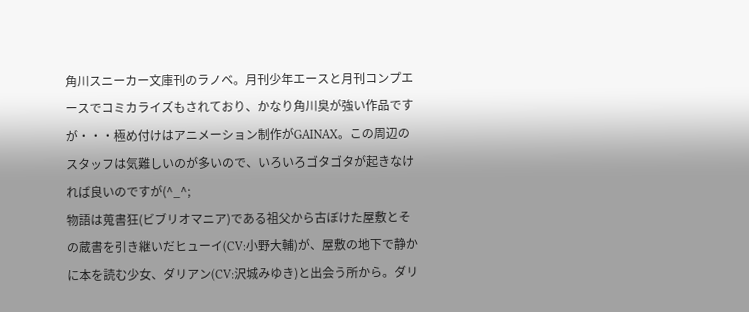角川スニーカー文庫刊のラノベ。月刊少年エースと月刊コンプエースでコミカライズもされており、かなり角川臭が強い作品ですが・・・極め付けはアニメーション制作がGAINAX。この周辺のスタッフは気難しいのが多いので、いろいろゴタゴタが起きなければ良いのですが(^_^;
物語は蒐書狂(ビブリオマニア)である祖父から古ぼけた屋敷とその蔵書を引き継いだヒューイ(CV:小野大輔)が、屋敷の地下で静かに本を読む少女、ダリアン(CV:沢城みゆき)と出会う所から。ダリ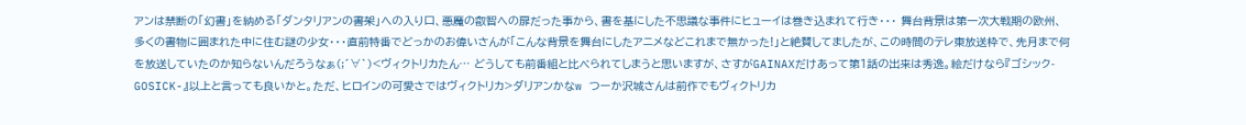アンは禁断の「幻書」を納める「ダンタリアンの書架」への入り口、悪魔の叡智への扉だった事から、書を基にした不思議な事件にヒューイは巻き込まれて行き・・・ 舞台背景は第一次大戦期の欧州、多くの書物に囲まれた中に住む謎の少女・・・直前特番でどっかのお偉いさんが「こんな背景を舞台にしたアニメなどこれまで無かった!」と絶賛してましたが、この時間のテレ東放送枠で、先月まで何を放送していたのか知らないんだろうなぁ(;´∀`)<ヴィクトリカたん… どうしても前番組と比べられてしまうと思いますが、さすがGAINAXだけあって第1話の出来は秀逸。絵だけなら『ゴシック-GOSICK-』以上と言っても良いかと。ただ、ヒロインの可愛さではヴィクトリカ>ダリアンかなw つーか沢城さんは前作でもヴィクトリカ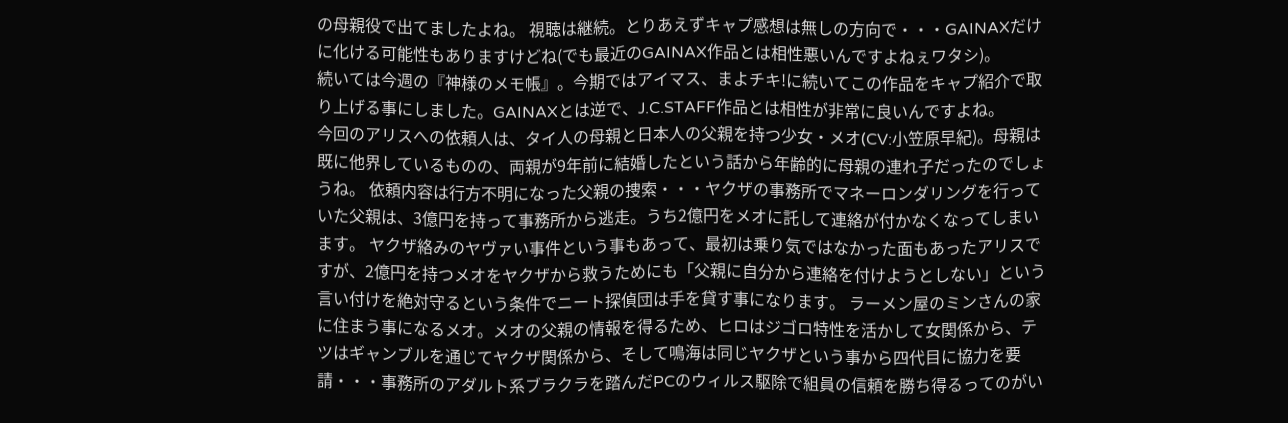の母親役で出てましたよね。 視聴は継続。とりあえずキャプ感想は無しの方向で・・・GAINAXだけに化ける可能性もありますけどね(でも最近のGAINAX作品とは相性悪いんですよねぇワタシ)。
続いては今週の『神様のメモ帳』。今期ではアイマス、まよチキ!に続いてこの作品をキャプ紹介で取り上げる事にしました。GAINAXとは逆で、J.C.STAFF作品とは相性が非常に良いんですよね。
今回のアリスへの依頼人は、タイ人の母親と日本人の父親を持つ少女・メオ(CV:小笠原早紀)。母親は既に他界しているものの、両親が9年前に結婚したという話から年齢的に母親の連れ子だったのでしょうね。 依頼内容は行方不明になった父親の捜索・・・ヤクザの事務所でマネーロンダリングを行っていた父親は、3億円を持って事務所から逃走。うち2億円をメオに託して連絡が付かなくなってしまいます。 ヤクザ絡みのヤヴァい事件という事もあって、最初は乗り気ではなかった面もあったアリスですが、2億円を持つメオをヤクザから救うためにも「父親に自分から連絡を付けようとしない」という言い付けを絶対守るという条件でニート探偵団は手を貸す事になります。 ラーメン屋のミンさんの家に住まう事になるメオ。メオの父親の情報を得るため、ヒロはジゴロ特性を活かして女関係から、テツはギャンブルを通じてヤクザ関係から、そして鳴海は同じヤクザという事から四代目に協力を要請・・・事務所のアダルト系ブラクラを踏んだPCのウィルス駆除で組員の信頼を勝ち得るってのがい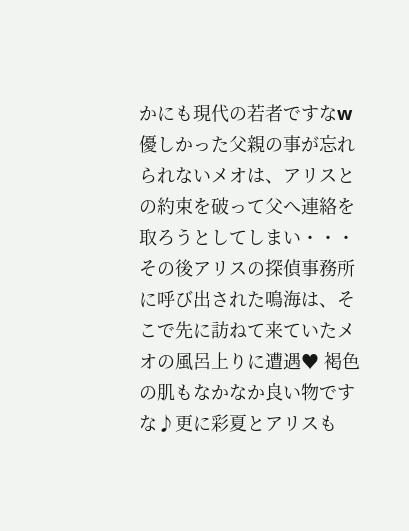かにも現代の若者ですなw
優しかった父親の事が忘れられないメオは、アリスとの約束を破って父へ連絡を取ろうとしてしまい・・・その後アリスの探偵事務所に呼び出された鳴海は、そこで先に訪ねて来ていたメオの風呂上りに遭遇♥ 褐色の肌もなかなか良い物ですな♪更に彩夏とアリスも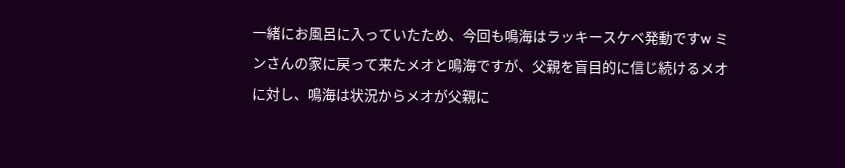一緒にお風呂に入っていたため、今回も鳴海はラッキースケベ発動ですw ミンさんの家に戻って来たメオと鳴海ですが、父親を盲目的に信じ続けるメオに対し、鳴海は状況からメオが父親に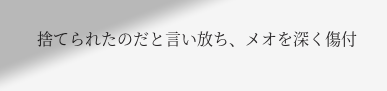捨てられたのだと言い放ち、メオを深く傷付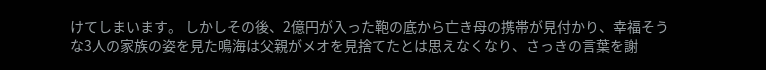けてしまいます。 しかしその後、2億円が入った鞄の底から亡き母の携帯が見付かり、幸福そうな3人の家族の姿を見た鳴海は父親がメオを見捨てたとは思えなくなり、さっきの言葉を謝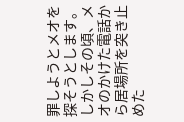罪しようとメオを探そうとします。しかしその頃、メオのかけた電話から居場所を突き止めた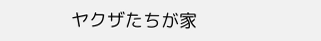ヤクザたちが家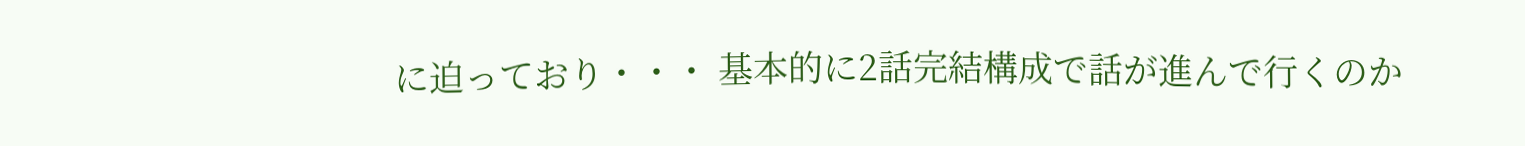に迫っており・・・ 基本的に2話完結構成で話が進んで行くのか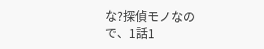な?探偵モノなので、1話1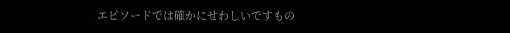エピソードでは確かにせわしいですもの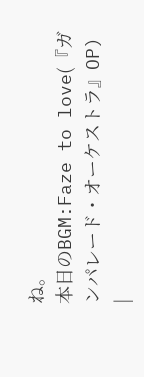ね。
本日のBGM:Faze to love(『ガンパレード・オーケストラ』OP)
|